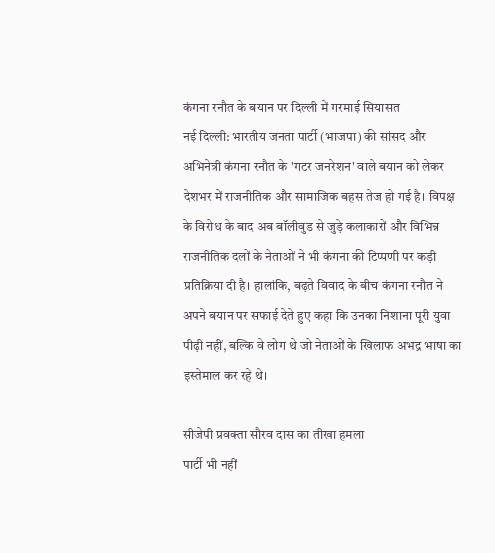कंगना रनौत के बयान पर दिल्ली में गरमाई सियासत
नई दिल्ली: भारतीय जनता पार्टी (भाजपा) की सांसद और अभिनेत्री कंगना रनौत के 'गटर जनरेशन' वाले बयान को लेकर देशभर में राजनीतिक और सामाजिक बहस तेज हो गई है। विपक्ष के विरोध के बाद अब बॉलीवुड से जुड़े कलाकारों और विभिन्न राजनीतिक दलों के नेताओं ने भी कंगना की टिप्पणी पर कड़ी प्रतिक्रिया दी है। हालांकि, बढ़ते विवाद के बीच कंगना रनौत ने अपने बयान पर सफाई देते हुए कहा कि उनका निशाना पूरी युवा पीढ़ी नहीं, बल्कि वे लोग थे जो नेताओं के खिलाफ अभद्र भाषा का इस्तेमाल कर रहे थे।

सीजेपी प्रवक्ता सौरव दास का तीखा हमला
पार्टी भी नहीं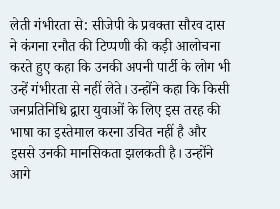लेती गंभीरता से: सीजेपी के प्रवक्ता सौरव दास ने कंगना रनौत की टिप्पणी की कड़ी आलोचना करते हुए कहा कि उनकी अपनी पार्टी के लोग भी उन्हें गंभीरता से नहीं लेते। उन्होंने कहा कि किसी जनप्रतिनिधि द्वारा युवाओं के लिए इस तरह की भाषा का इस्तेमाल करना उचित नहीं है और इससे उनकी मानसिकता झलकती है। उन्होंने आगे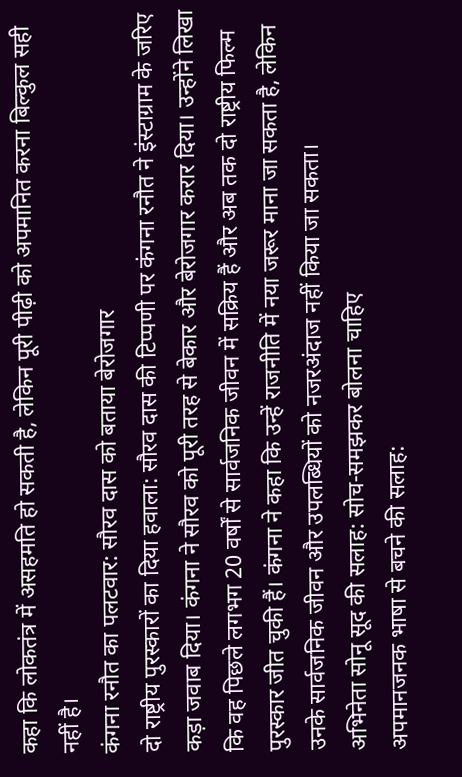कहा कि लोकतंत्र में असहमति हो सकती है, लेकिन पूरी पीढ़ी को अपमानित करना बिल्कुल सही नहीं है।
कंगना रनौत का पलटवार: सौरव दास को बताया बेरोजगार
दो राष्ट्रीय पुरस्कारों का दिया हवाला: सौरव दास की टिप्पणी पर कंगना रनौत ने इंस्टाग्राम के जरिए कड़ा जवाब दिया। कंगना ने सौरव को पूरी तरह से बेकार और बेरोजगार करार दिया। उन्होंने लिखा कि वह पिछले लगभग 20 वर्षों से सार्वजनिक जीवन में सक्रिय हैं और अब तक दो राष्ट्रीय फिल्म पुरस्कार जीत चुकी हैं। कंगना ने कहा कि उन्हें राजनीति में नया जरूर माना जा सकता है, लेकिन उनके सार्वजनिक जीवन और उपलब्धियों को नजरअंदाज नहीं किया जा सकता।
अभिनेता सोनू सूद की सलाह: सोच-समझकर बोलना चाहिए
अपमानजनक भाषा से बचने की सलाह: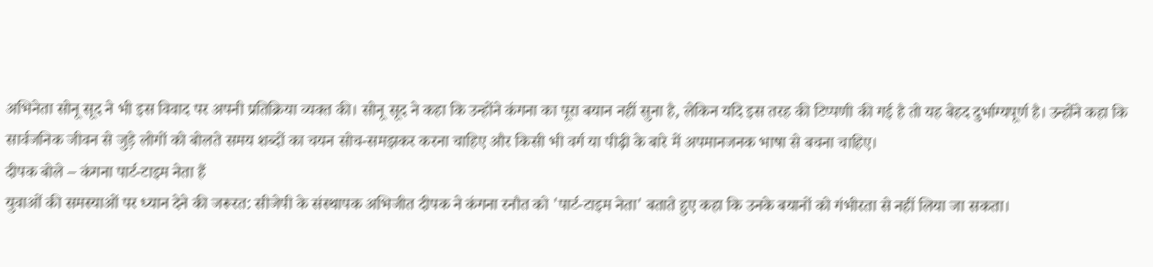अभिनेता सोनू सूद ने भी इस विवाद पर अपनी प्रतिक्रिया व्यक्त की। सोनू सूद ने कहा कि उन्होंने कंगना का पूरा बयान नहीं सुना है, लेकिन यदि इस तरह की टिप्पणी की गई है तो यह बेहद दुर्भाग्यपूर्ण है। उन्होंने कहा कि सार्वजनिक जीवन से जुड़े लोगों को बोलते समय शब्दों का चयन सोच-समझकर करना चाहिए और किसी भी वर्ग या पीढ़ी के बारे में अपमानजनक भाषा से बचना चाहिए।
दीपक बोले – कंगना पार्ट-टाइम नेता हैं
युवाओं की समस्याओं पर ध्यान देने की जरूरत: सीजेपी के संस्थापक अभिजीत दीपक ने कंगना रनौत को 'पार्ट-टाइम नेता' बताते हुए कहा कि उनके बयानों को गंभीरता से नहीं लिया जा सकता।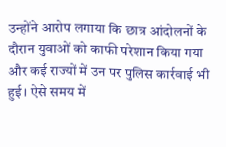उन्होंने आरोप लगाया कि छात्र आंदोलनों के दौरान युवाओं को काफी परेशान किया गया और कई राज्यों में उन पर पुलिस कार्रवाई भी हुई। ऐसे समय में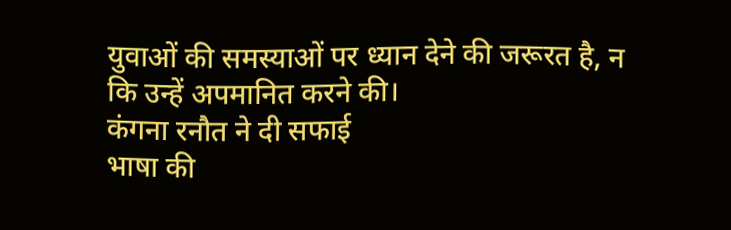युवाओं की समस्याओं पर ध्यान देने की जरूरत है, न कि उन्हें अपमानित करने की।
कंगना रनौत ने दी सफाई
भाषा की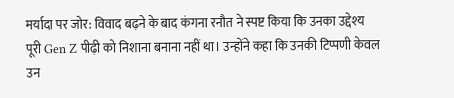मर्यादा पर जोर: विवाद बढ़ने के बाद कंगना रनौत ने स्पष्ट किया कि उनका उद्देश्य पूरी Gen Z पीढ़ी को निशाना बनाना नहीं था। उन्होंने कहा कि उनकी टिप्पणी केवल उन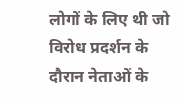लोगों के लिए थी जो विरोध प्रदर्शन के दौरान नेताओं के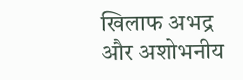खिलाफ अभद्र और अशोभनीय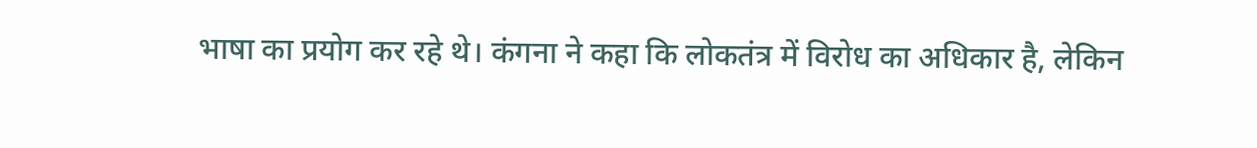भाषा का प्रयोग कर रहे थे। कंगना ने कहा कि लोकतंत्र में विरोध का अधिकार है, लेकिन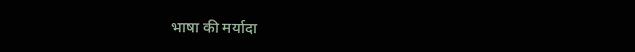भाषा की मर्यादा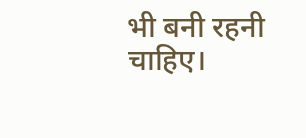भी बनी रहनी चाहिए।